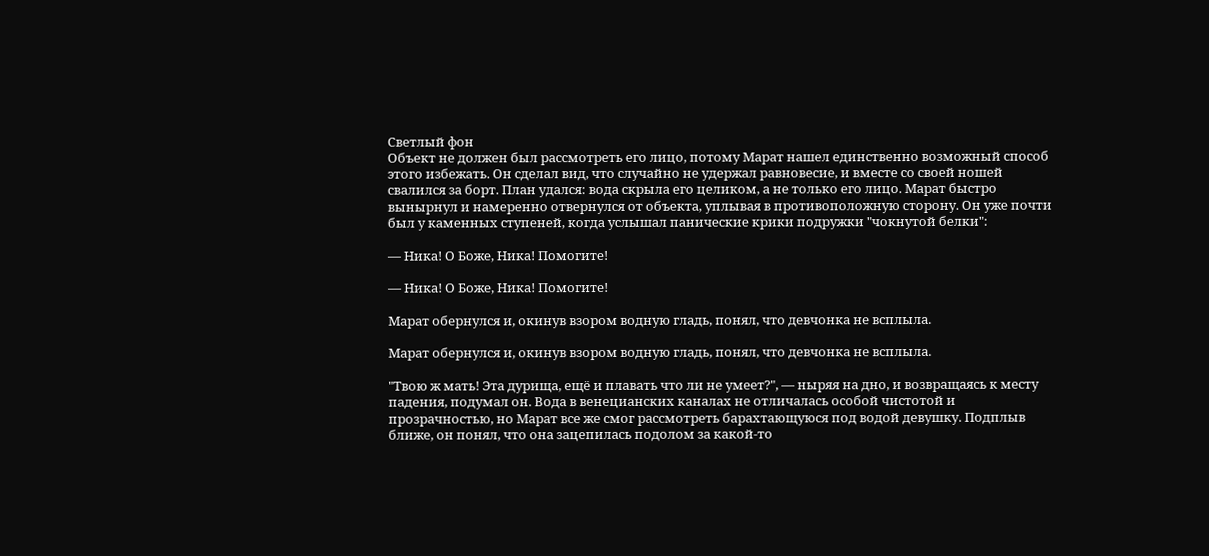Светлый фон
Объект не должен был рассмотреть его лицо, потому Марат нашел единственно возможный способ этого избежать. Он сделал вид, что случайно не удержал равновесие, и вместе со своей ношей свалился за борт. План удался: вода скрыла его целиком, а не только его лицо. Марат быстро вынырнул и намеренно отвернулся от объекта, уплывая в противоположную сторону. Он уже почти был у каменных ступеней, когда услышал панические крики подружки "чокнутой белки":

— Ника! О Боже, Ника! Помогите!

— Ника! О Боже, Ника! Помогите!

Марат обернулся и, окинув взором водную гладь, понял, что девчонка не всплыла.

Марат обернулся и, окинув взором водную гладь, понял, что девчонка не всплыла.

"Твою ж мать! Эта дурища, ещё и плавать что ли не умеет?", — ныряя на дно, и возвращаясь к месту падения, подумал он. Вода в венецианских каналах не отличалась особой чистотой и прозрачностью, но Марат все же смог рассмотреть барахтающуюся под водой девушку. Подплыв ближе, он понял, что она зацепилась подолом за какой-то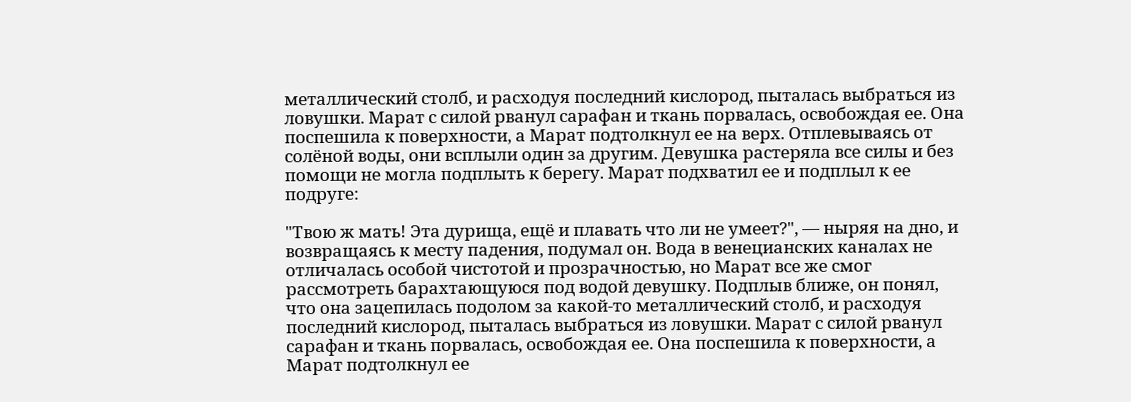металлический столб, и расходуя последний кислород, пыталась выбраться из ловушки. Марат с силой рванул сарафан и ткань порвалась, освобождая ее. Она поспешила к поверхности, а Марат подтолкнул ее на верх. Отплевываясь от солёной воды, они всплыли один за другим. Девушка растеряла все силы и без помощи не могла подплыть к берегу. Марат подхватил ее и подплыл к ее подруге:

"Твою ж мать! Эта дурища, ещё и плавать что ли не умеет?", — ныряя на дно, и возвращаясь к месту падения, подумал он. Вода в венецианских каналах не отличалась особой чистотой и прозрачностью, но Марат все же смог рассмотреть барахтающуюся под водой девушку. Подплыв ближе, он понял, что она зацепилась подолом за какой-то металлический столб, и расходуя последний кислород, пыталась выбраться из ловушки. Марат с силой рванул сарафан и ткань порвалась, освобождая ее. Она поспешила к поверхности, а Марат подтолкнул ее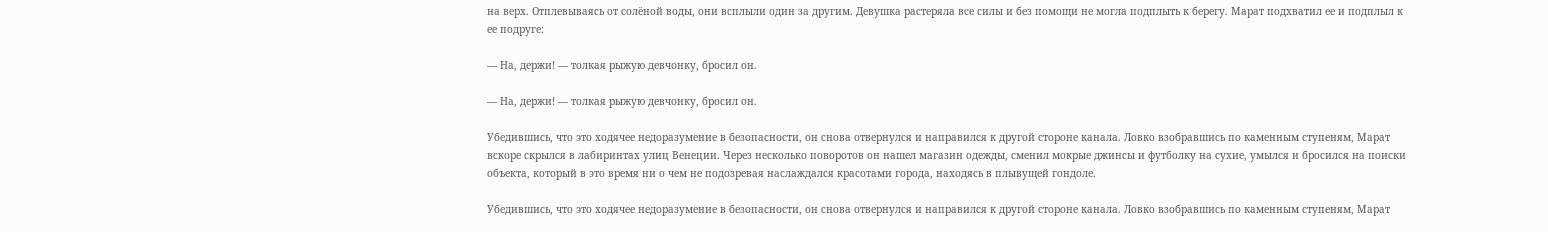на верх. Отплевываясь от солёной воды, они всплыли один за другим. Девушка растеряла все силы и без помощи не могла подплыть к берегу. Марат подхватил ее и подплыл к ее подруге:

— На, держи! — толкая рыжую девчонку, бросил он.

— На, держи! — толкая рыжую девчонку, бросил он.

Убедившись, что это ходячее недоразумение в безопасности, он снова отвернулся и направился к другой стороне канала. Ловко взобравшись по каменным ступеням, Марат вскоре скрылся в лабиринтах улиц Венеции. Через несколько поворотов он нашел магазин одежды, сменил мокрые джинсы и футболку на сухие, умылся и бросился на поиски объекта, который в это время ни о чем не подозревая наслаждался красотами города, находясь в плывущей гондоле.

Убедившись, что это ходячее недоразумение в безопасности, он снова отвернулся и направился к другой стороне канала. Ловко взобравшись по каменным ступеням, Марат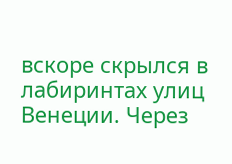вскоре скрылся в лабиринтах улиц Венеции. Через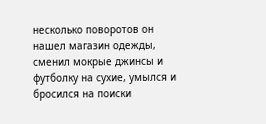несколько поворотов он нашел магазин одежды, сменил мокрые джинсы и футболку на сухие, умылся и бросился на поиски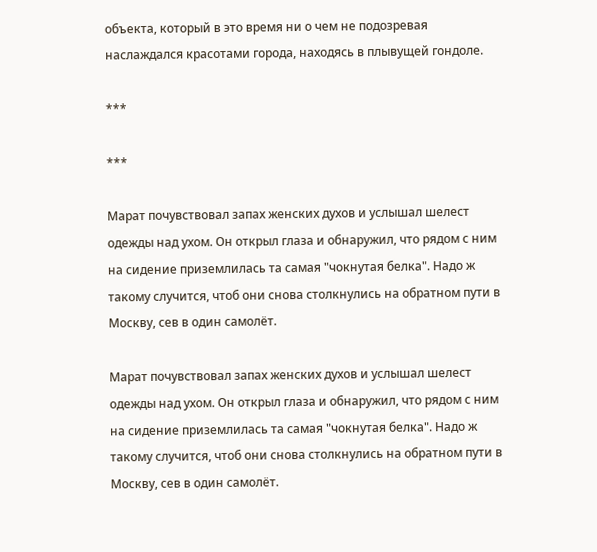объекта, который в это время ни о чем не подозревая наслаждался красотами города, находясь в плывущей гондоле.

***

***

Марат почувствовал запах женских духов и услышал шелест одежды над ухом. Он открыл глаза и обнаружил, что рядом с ним на сидение приземлилась та самая "чокнутая белка". Надо ж такому случится, чтоб они снова столкнулись на обратном пути в Москву, сев в один самолёт.

Марат почувствовал запах женских духов и услышал шелест одежды над ухом. Он открыл глаза и обнаружил, что рядом с ним на сидение приземлилась та самая "чокнутая белка". Надо ж такому случится, чтоб они снова столкнулись на обратном пути в Москву, сев в один самолёт.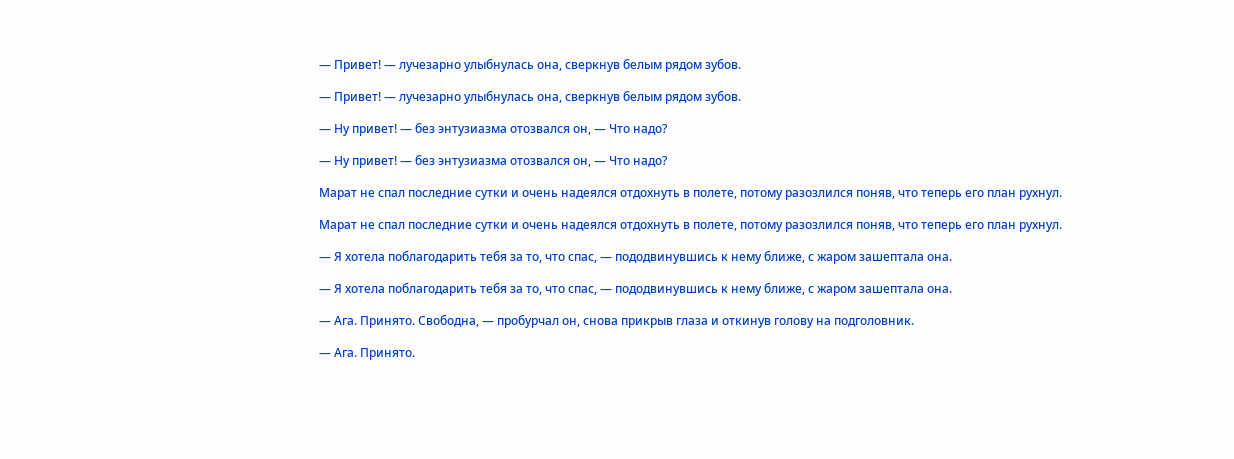— Привет! — лучезарно улыбнулась она, сверкнув белым рядом зубов.

— Привет! — лучезарно улыбнулась она, сверкнув белым рядом зубов.

— Ну привет! — без энтузиазма отозвался он, — Что надо?

— Ну привет! — без энтузиазма отозвался он, — Что надо?

Марат не спал последние сутки и очень надеялся отдохнуть в полете, потому разозлился поняв, что теперь его план рухнул.

Марат не спал последние сутки и очень надеялся отдохнуть в полете, потому разозлился поняв, что теперь его план рухнул.

— Я хотела поблагодарить тебя за то, что спас, — пододвинувшись к нему ближе, с жаром зашептала она.

— Я хотела поблагодарить тебя за то, что спас, — пододвинувшись к нему ближе, с жаром зашептала она.

— Ага. Принято. Свободна, — пробурчал он, снова прикрыв глаза и откинув голову на подголовник.

— Ага. Принято.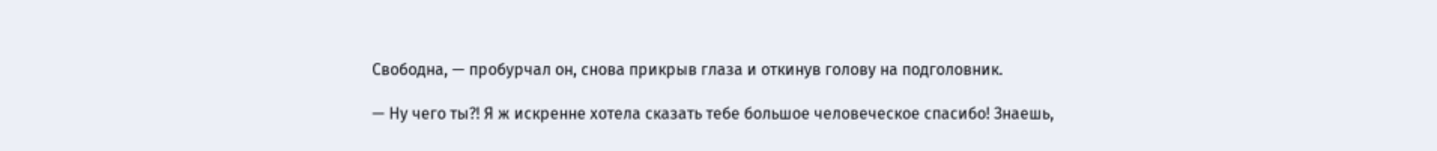Свободна, — пробурчал он, снова прикрыв глаза и откинув голову на подголовник.

— Ну чего ты?! Я ж искренне хотела сказать тебе большое человеческое спасибо! Знаешь,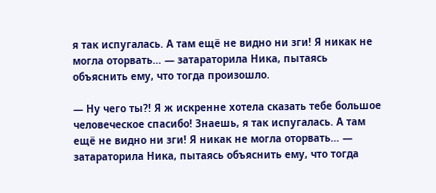я так испугалась. А там ещё не видно ни зги! Я никак не могла оторвать… — затараторила Ника, пытаясь объяснить ему, что тогда произошло.

— Ну чего ты?! Я ж искренне хотела сказать тебе большое человеческое спасибо! Знаешь, я так испугалась. А там ещё не видно ни зги! Я никак не могла оторвать… — затараторила Ника, пытаясь объяснить ему, что тогда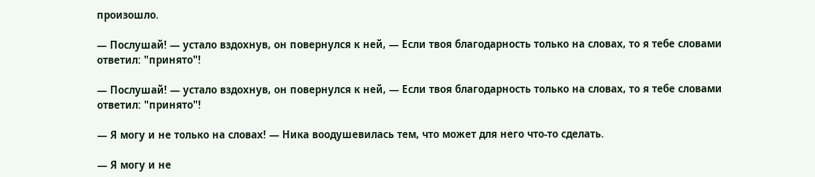произошло.

— Послушай! — устало вздохнув, он повернулся к ней, — Если твоя благодарность только на словах, то я тебе словами ответил: "принято"!

— Послушай! — устало вздохнув, он повернулся к ней, — Если твоя благодарность только на словах, то я тебе словами ответил: "принято"!

— Я могу и не только на словах! — Ника воодушевилась тем, что может для него что-то сделать.

— Я могу и не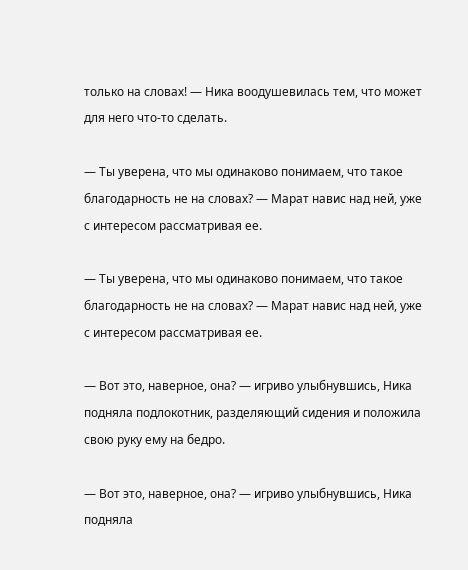только на словах! — Ника воодушевилась тем, что может для него что-то сделать.

— Ты уверена, что мы одинаково понимаем, что такое благодарность не на словах? — Марат навис над ней, уже с интересом рассматривая ее.

— Ты уверена, что мы одинаково понимаем, что такое благодарность не на словах? — Марат навис над ней, уже с интересом рассматривая ее.

— Вот это, наверное, она? — игриво улыбнувшись, Ника подняла подлокотник, разделяющий сидения и положила свою руку ему на бедро.

— Вот это, наверное, она? — игриво улыбнувшись, Ника подняла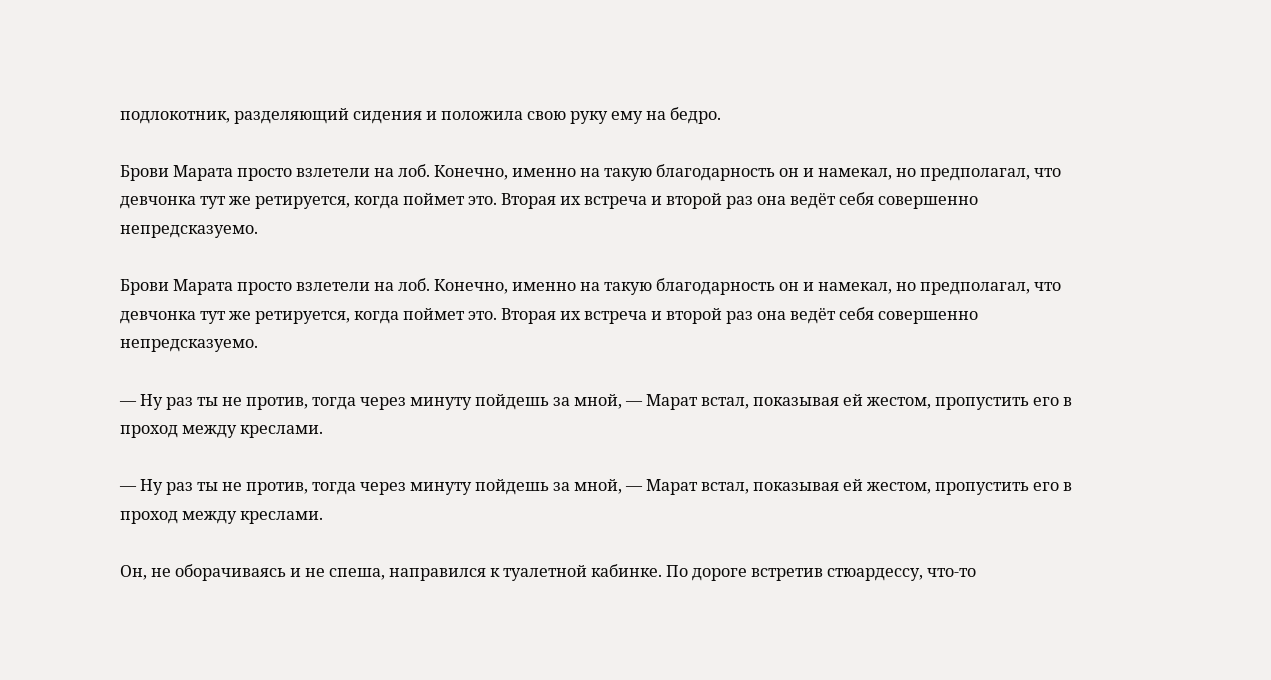подлокотник, разделяющий сидения и положила свою руку ему на бедро.

Брови Марата просто взлетели на лоб. Конечно, именно на такую благодарность он и намекал, но предполагал, что девчонка тут же ретируется, когда поймет это. Вторая их встреча и второй раз она ведёт себя совершенно непредсказуемо.

Брови Марата просто взлетели на лоб. Конечно, именно на такую благодарность он и намекал, но предполагал, что девчонка тут же ретируется, когда поймет это. Вторая их встреча и второй раз она ведёт себя совершенно непредсказуемо.

— Ну раз ты не против, тогда через минуту пойдешь за мной, — Марат встал, показывая ей жестом, пропустить его в проход между креслами.

— Ну раз ты не против, тогда через минуту пойдешь за мной, — Марат встал, показывая ей жестом, пропустить его в проход между креслами.

Он, не оборачиваясь и не спеша, направился к туалетной кабинке. По дороге встретив стюардессу, что-то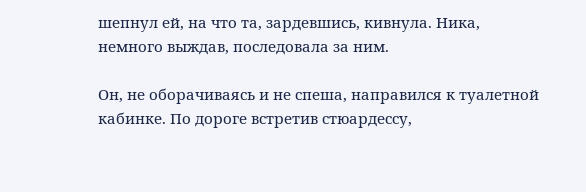шепнул ей, на что та, зардевшись, кивнула. Ника, немного выждав, последовала за ним.

Он, не оборачиваясь и не спеша, направился к туалетной кабинке. По дороге встретив стюардессу,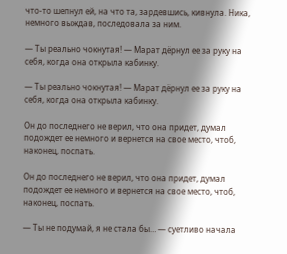что-то шепнул ей, на что та, зардевшись, кивнула. Ника, немного выждав, последовала за ним.

— Ты реально чокнутая! — Марат дёрнул ее за руку на себя, когда она открыла кабинку.

— Ты реально чокнутая! — Марат дёрнул ее за руку на себя, когда она открыла кабинку.

Он до последнего не верил, что она придет, думал подождет ее немного и вернется на свое место, чтоб, наконец, поспать.

Он до последнего не верил, что она придет, думал подождет ее немного и вернется на свое место, чтоб, наконец, поспать.

— Ты не подумай, я не стала бы… — суетливо начала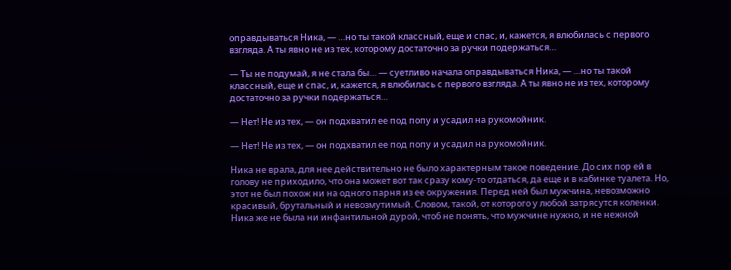оправдываться Ника, — …но ты такой классный, еще и спас, и, кажется, я влюбилась с первого взгляда. А ты явно не из тех, которому достаточно за ручки подержаться…

— Ты не подумай, я не стала бы… — суетливо начала оправдываться Ника, — …но ты такой классный, еще и спас, и, кажется, я влюбилась с первого взгляда. А ты явно не из тех, которому достаточно за ручки подержаться…

— Нет! Не из тех, — он подхватил ее под попу и усадил на рукомойник.

— Нет! Не из тех, — он подхватил ее под попу и усадил на рукомойник.

Ника не врала, для нее действительно не было характерным такое поведение. До сих пор ей в голову не приходило, что она может вот так сразу кому-то отдаться, да еще и в кабинке туалета. Но, этот не был похож ни на одного парня из ее окружения. Перед ней был мужчина, невозможно красивый, брутальный и невозмутимый. Словом, такой, от которого у любой затрясутся коленки. Ника же не была ни инфантильной дурой, чтоб не понять, что мужчине нужно, и не нежной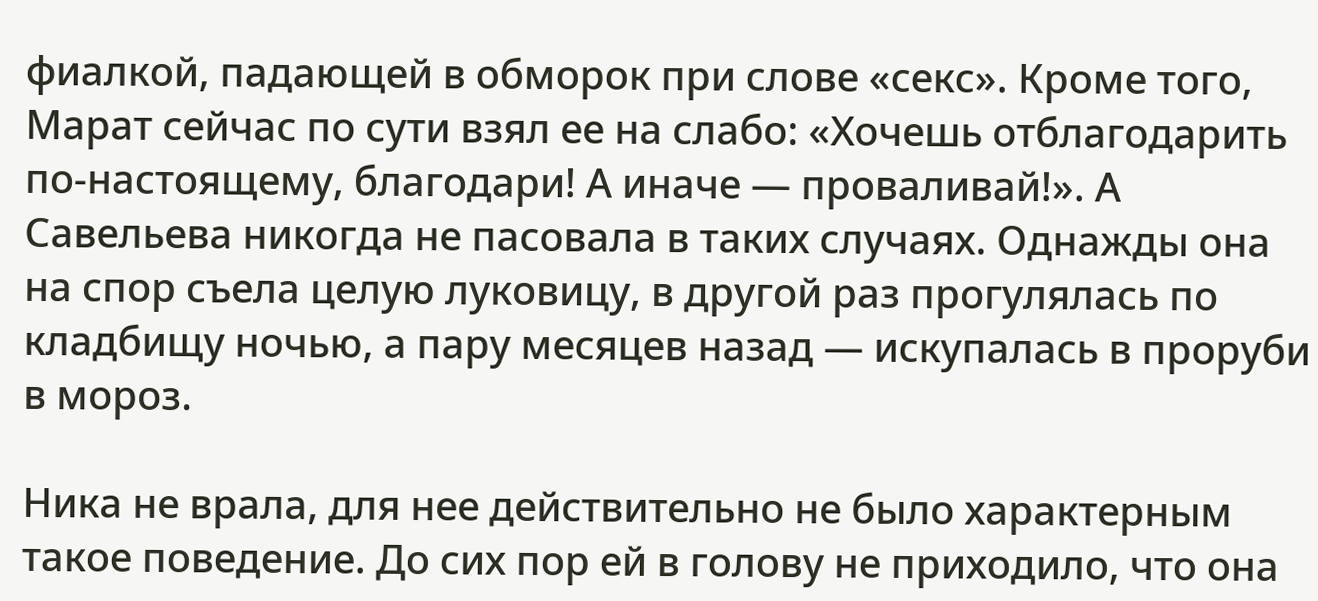фиалкой, падающей в обморок при слове «секс». Кроме того, Марат сейчас по сути взял ее на слабо: «Хочешь отблагодарить по-настоящему, благодари! А иначе — проваливай!». А Савельева никогда не пасовала в таких случаях. Однажды она на спор съела целую луковицу, в другой раз прогулялась по кладбищу ночью, а пару месяцев назад — искупалась в проруби в мороз.

Ника не врала, для нее действительно не было характерным такое поведение. До сих пор ей в голову не приходило, что она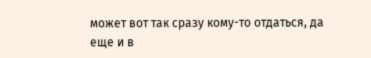может вот так сразу кому-то отдаться, да еще и в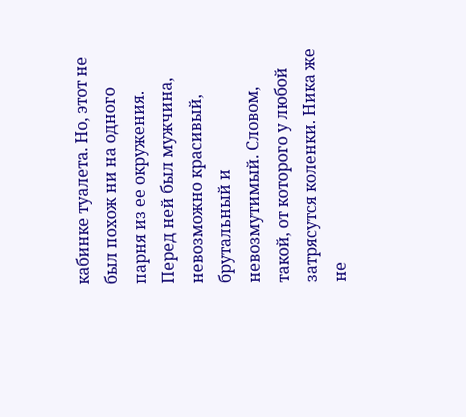кабинке туалета. Но, этот не был похож ни на одного парня из ее окружения. Перед ней был мужчина, невозможно красивый, брутальный и невозмутимый. Словом, такой, от которого у любой затрясутся коленки. Ника же не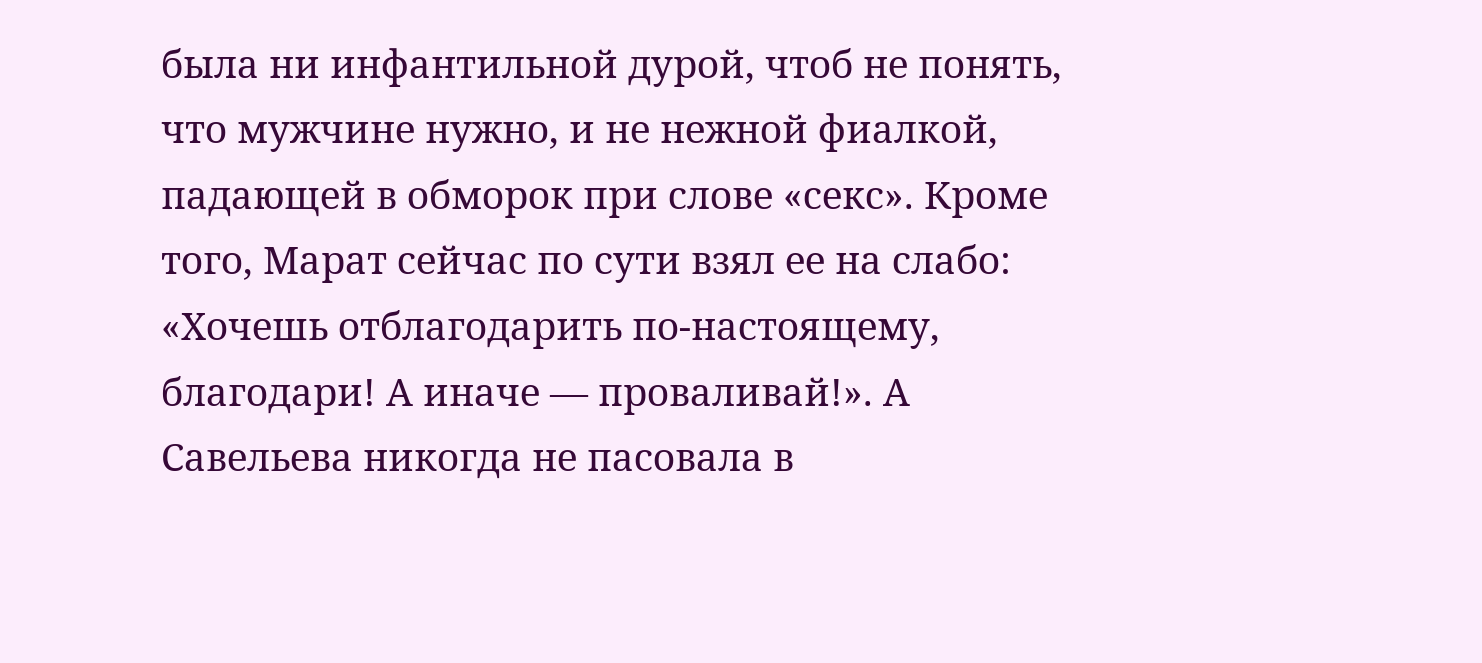была ни инфантильной дурой, чтоб не понять, что мужчине нужно, и не нежной фиалкой, падающей в обморок при слове «секс». Кроме того, Марат сейчас по сути взял ее на слабо: «Хочешь отблагодарить по-настоящему, благодари! А иначе — проваливай!». А Савельева никогда не пасовала в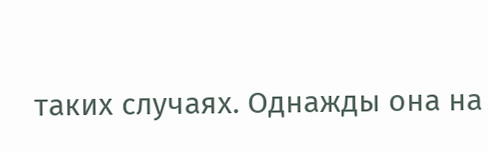таких случаях. Однажды она на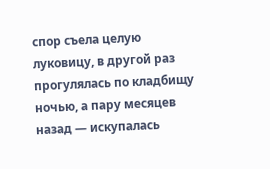спор съела целую луковицу, в другой раз прогулялась по кладбищу ночью, а пару месяцев назад — искупалась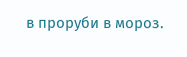в проруби в мороз.